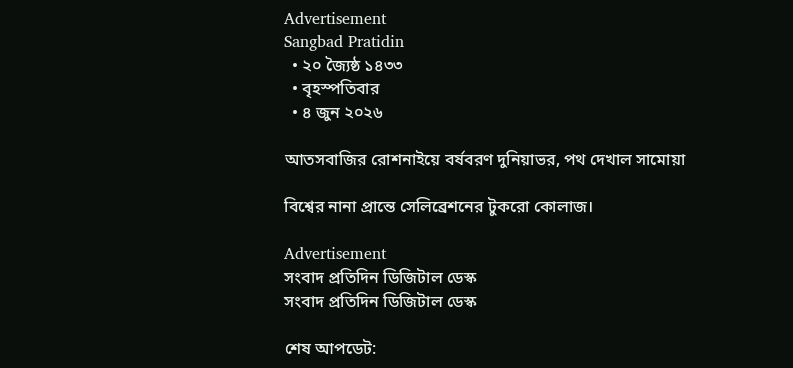Advertisement
Sangbad Pratidin
  • ২০ জ্যৈষ্ঠ ১৪৩৩
  • বৃহস্পতিবার
  • ৪ জুন ২০২৬

আতসবাজির রোশনাইয়ে বর্ষবরণ দুনিয়াভর, পথ দেখাল সামোয়া

বিশ্বের নানা প্রান্তে সেলিব্রেশনের টুকরো কোলাজ।

Advertisement
সংবাদ প্রতিদিন ডিজিটাল ডেস্ক
সংবাদ প্রতিদিন ডিজিটাল ডেস্ক

শেষ আপডেট: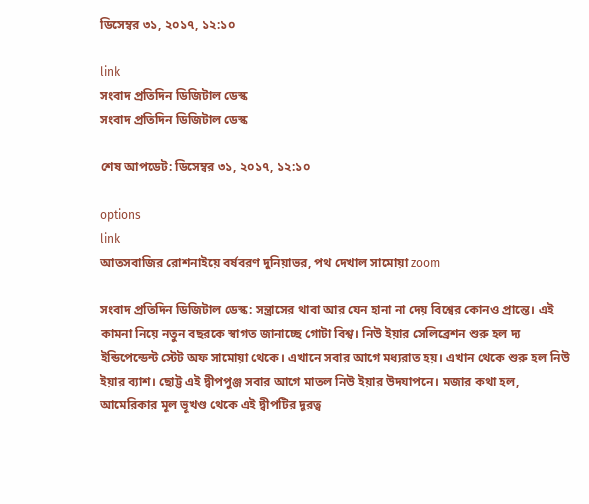ডিসেম্বর ৩১, ২০১৭, ১২:১০

link
সংবাদ প্রতিদিন ডিজিটাল ডেস্ক
সংবাদ প্রতিদিন ডিজিটাল ডেস্ক

শেষ আপডেট: ডিসেম্বর ৩১, ২০১৭, ১২:১০

options
link
আতসবাজির রোশনাইয়ে বর্ষবরণ দুনিয়াভর, পথ দেখাল সামোয়া zoom

সংবাদ প্রতিদিন ডিজিটাল ডেস্ক: সন্ত্রাসের থাবা আর যেন হানা না দেয় বিশ্বের কোনও প্রান্তে। এই কামনা নিয়ে নতুন বছরকে স্বাগত জানাচ্ছে গোটা বিশ্ব। নিউ ইয়ার সেলিব্রেশন শুরু হল দ্য ইন্ডিপেন্ডেন্ট স্টেট অফ সামোয়া থেকে। এখানে সবার আগে মধ্যরাত হয়। এখান থেকে শুরু হল নিউ ইয়ার ব্যাশ। ছোট্ট এই দ্বীপপুঞ্জ সবার আগে মাতল নিউ ইয়ার উদযাপনে। মজার কথা হল, আমেরিকার মূল ভূখণ্ড থেকে এই দ্বীপটির দূরত্ব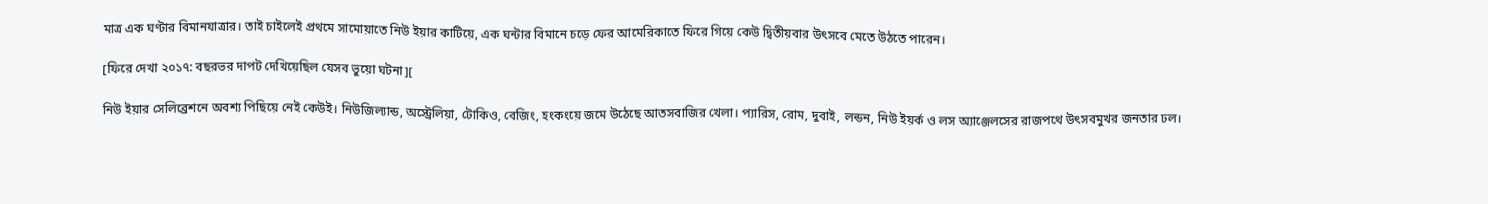মাত্র এক ঘণ্টার বিমানযাত্রার। তাই চাইলেই প্রথমে সামোয়াতে নিউ ইয়ার কাটিয়ে, এক ঘন্টার বিমানে চড়ে ফের আমেরিকাতে ফিরে গিয়ে কেউ দ্বিতীয়বার উৎসবে মেতে উঠতে পারেন।

[ফিরে দেখা ২০১৭: বছরভর দাপট দেখিয়েছিল যেসব ভুয়ো ঘটনা][

নিউ ইয়ার সেলিব্রেশনে অবশ্য পিছিয়ে নেই কেউই। নিউজিল্যান্ড, অস্ট্রেলিয়া, টোকিও, বেজিং, হংকংয়ে জমে উঠেছে আতসবাজির খেলা। প্যারিস, রোম, দুবাই, লন্ডন, নিউ ইয়র্ক ও লস অ্যাঞ্জেলসের রাজপথে উৎসবমুখর জনতার ঢল।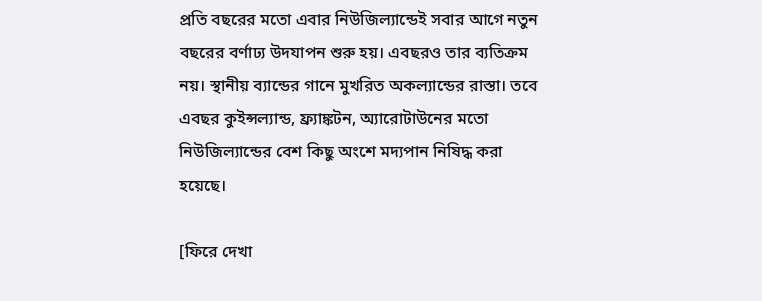প্রতি বছরের মতো এবার নিউজিল্যান্ডেই সবার আগে নতুন বছরের বর্ণাঢ্য উদযাপন শুরু হয়। এবছরও তার ব্যতিক্রম নয়। স্থানীয় ব্যান্ডের গানে মুখরিত অকল্যান্ডের রাস্তা। তবে এবছর কুইন্সল্যান্ড, ফ্র্যাঙ্কটন, অ্যারোটাউনের মতো নিউজিল্যান্ডের বেশ কিছু অংশে মদ্যপান নিষিদ্ধ করা হয়েছে।

[ফিরে দেখা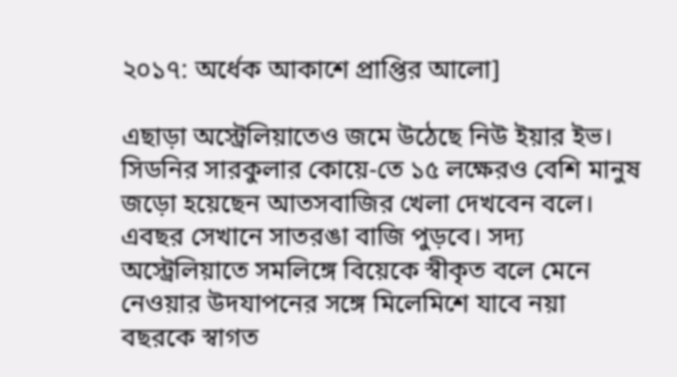২০১৭: অর্ধেক আকাশে প্রাপ্তির আলো]

এছাড়া অস্ট্রেলিয়াতেও জমে উঠেছে নিউ ইয়ার ইভ। সিডনির সারকুলার কোয়ে-তে ১৫ লক্ষেরও বেশি মানুষ জড়ো হয়েছেন আতসবাজির খেলা দেখবেন বলে। এবছর সেখানে সাতরঙা বাজি পুড়বে। সদ্য অস্ট্রেলিয়াতে সমলিঙ্গে বিয়েকে স্বীকৃত বলে মেনে নেওয়ার উদযাপনের সঙ্গে মিলেমিশে যাবে নয়া বছরকে স্বাগত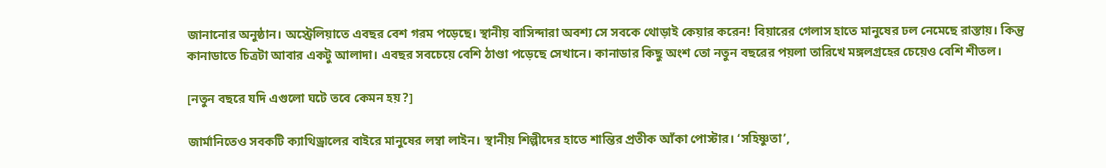জানানোর অনুষ্ঠান। অস্ট্রেলিয়াতে এবছর বেশ গরম পড়েছে। স্থানীয় বাসিন্দারা অবশ্য সে সবকে থোড়াই কেয়ার করেন! বিয়ারের গেলাস হাতে মানুষের ঢল নেমেছে রাস্তায়। কিন্তু কানাডাতে চিত্রটা আবার একটু আলাদা। এবছর সবচেয়ে বেশি ঠাণ্ডা পড়েছে সেখানে। কানাডার কিছু অংশ তো নতুন বছরের পয়লা তারিখে মঙ্গলগ্রহের চেয়েও বেশি শীতল।

[নতুন বছরে যদি এগুলো ঘটে তবে কেমন হয়?]

জার্মানিতেও সবকটি ক্যাথিড্রালের বাইরে মানুষের লম্বা লাইন। স্থানীয় শিল্পীদের হাতে শান্তির প্রতীক আঁকা পোস্টার। ‘সহিষ্ণুতা’,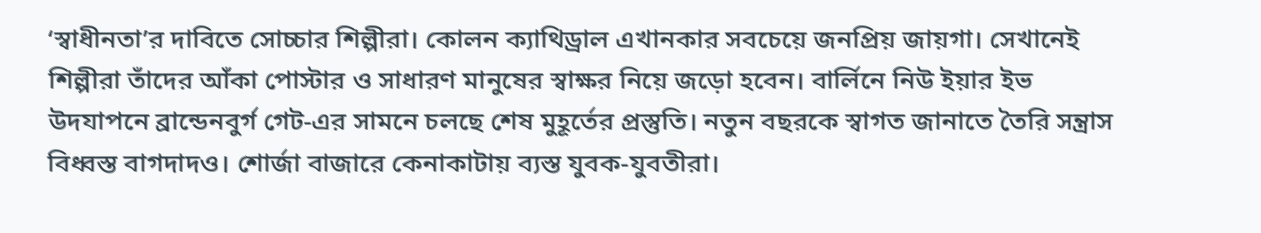‘স্বাধীনতা’র দাবিতে সোচ্চার শিল্পীরা। কোলন ক্যাথিড্রাল এখানকার সবচেয়ে জনপ্রিয় জায়গা। সেখানেই শিল্পীরা তাঁদের আঁকা পোস্টার ও সাধারণ মানুষের স্বাক্ষর নিয়ে জড়ো হবেন। বার্লিনে নিউ ইয়ার ইভ উদযাপনে ব্রান্ডেনবুর্গ গেট-এর সামনে চলছে শেষ মুহূর্তের প্রস্তুতি। নতুন বছরকে স্বাগত জানাতে তৈরি সন্ত্রাস বিধ্বস্ত বাগদাদও। শোর্জা বাজারে কেনাকাটায় ব্যস্ত যুবক-যুবতীরা।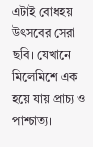এটাই বোধহয় উৎসবের সেরা ছবি। যেখানে মিলেমিশে এক হয়ে যায় প্রাচ্য ও পাশ্চাত্য।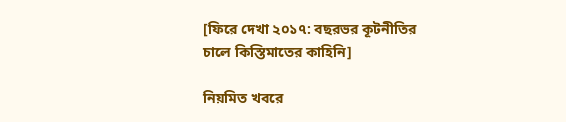[ফিরে দেখা ২০১৭: বছরভর কূটনীতির চালে কিস্তিমাতের কাহিনি]

নিয়মিত খবরে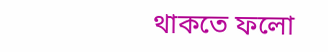থাকতে ফলো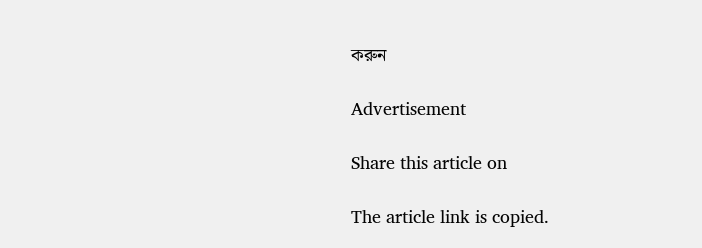করুন

Advertisement

Share this article on

The article link is copied.